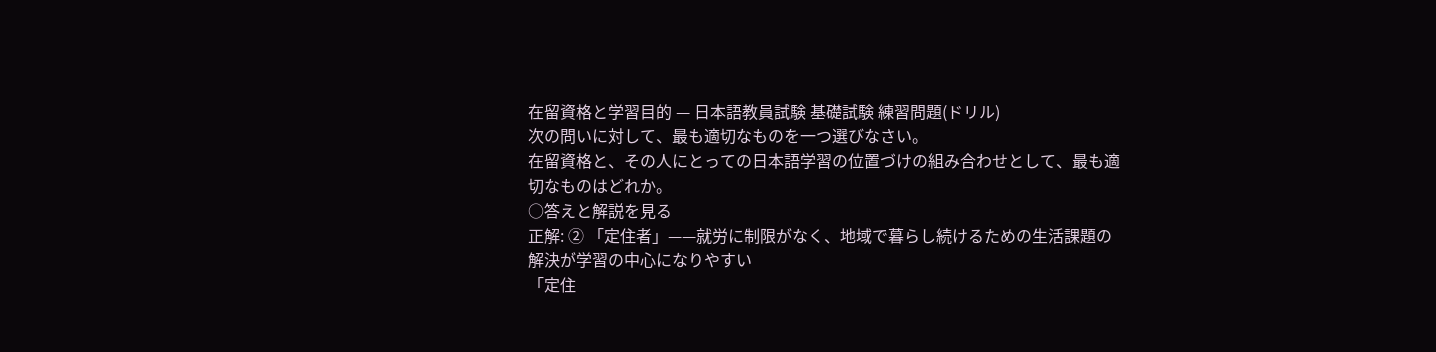在留資格と学習目的 — 日本語教員試験 基礎試験 練習問題(ドリル)
次の問いに対して、最も適切なものを一つ選びなさい。
在留資格と、その人にとっての日本語学習の位置づけの組み合わせとして、最も適切なものはどれか。
○答えと解説を見る
正解: ② 「定住者」——就労に制限がなく、地域で暮らし続けるための生活課題の解決が学習の中心になりやすい
「定住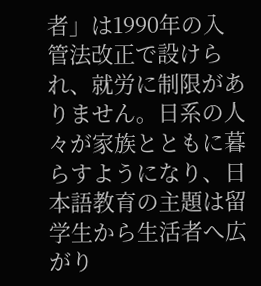者」は1990年の入管法改正で設けられ、就労に制限がありません。日系の人々が家族とともに暮らすようになり、日本語教育の主題は留学生から生活者へ広がり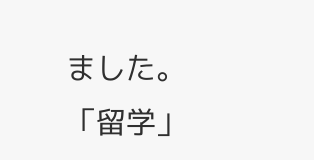ました。「留学」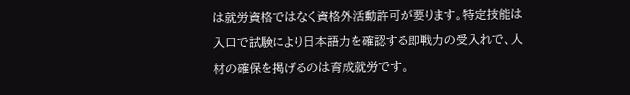は就労資格ではなく資格外活動許可が要ります。特定技能は入口で試験により日本語力を確認する即戦力の受入れで、人材の確保を掲げるのは育成就労です。